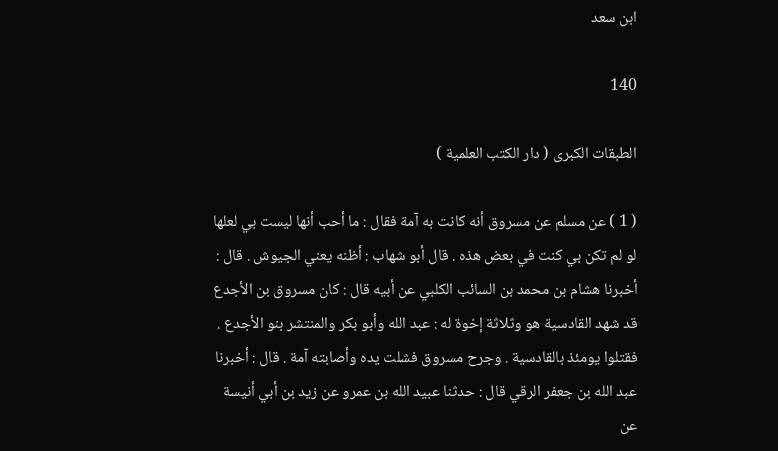ابن سعد

140

الطبقات الكبرى ( دار الكتب العلمية )

( 1 ) عن مسلم عن مسروق أنه كانت به آمة فقال : ما أحب أنها ليست بي لعلها لو لم تكن بي كنت في بعض هذه . قال أبو شهاب : أظنه يعني الجيوش . قال : أخبرنا هشام بن محمد بن السائب الكلبي عن أبيه قال : كان مسروق بن الأجدع قد شهد القادسية هو وثلاثة إخوة له : عبد الله وأبو بكر والمنتشر بنو الأجدع . فقتلوا يومئذ بالقادسية . وجرح مسروق فشلت يده وأصابته آمة . قال : أخبرنا عبد الله بن جعفر الرقي قال : حدثنا عبيد الله بن عمرو عن زيد بن أبي أنيسة عن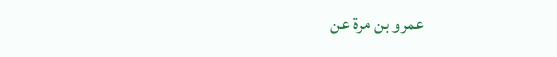عمرو بن مرة عن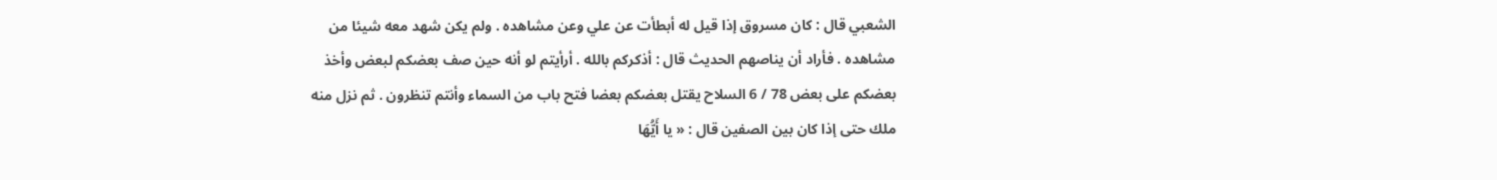الشعبي قال : كان مسروق إذا قيل له أبطأت عن علي وعن مشاهده . ولم يكن شهد معه شيئا من مشاهده . فأراد أن يناصهم الحديث قال : أذكركم بالله . أرأيتم لو أنه حين صف بعضكم لبعض وأخذ بعضكم على بعض 78 / 6 السلاح يقتل بعضكم بعضا فتح باب من السماء وأنتم تنظرون . ثم نزل منه ملك حتى إذا كان بين الصفين قال : « يا أَيُّهَا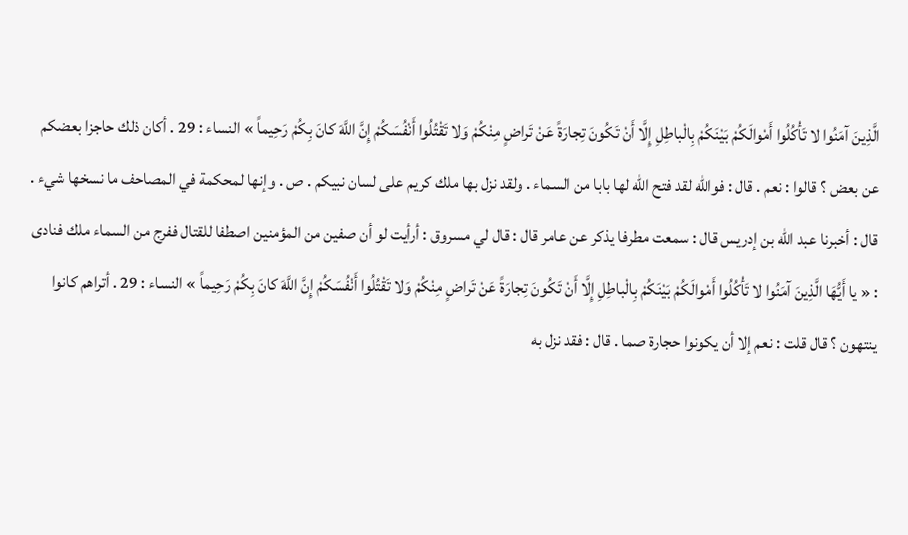الَّذِينَ آمَنُوا لا تَأْكُلُوا أَمْوالَكُمْ بَيْنَكُمْ بِالْباطِلِ إِلَّا أَنْ تَكُونَ تِجارَةً عَنْ تَراضٍ مِنْكُمْ وَلا تَقْتُلُوا أَنْفُسَكُمْ إِنَّ اللَّهَ كانَ بِكُمْ رَحِيماً » النساء : 29 . أكان ذلك حاجزا بعضكم عن بعض ؟ قالوا : نعم . قال : فوالله لقد فتح الله لها بابا من السماء . ولقد نزل بها ملك كريم على لسان نبيكم . ص . وإنها لمحكمة في المصاحف ما نسخها شيء . قال : أخبرنا عبد الله بن إدريس قال : سمعت مطرفا يذكر عن عامر قال : قال لي مسروق : أرأيت لو أن صفين من المؤمنين اصطفا للقتال ففرج من السماء ملك فنادى : « يا أَيُّهَا الَّذِينَ آمَنُوا لا تَأْكُلُوا أَمْوالَكُمْ بَيْنَكُمْ بِالْباطِلِ إِلَّا أَنْ تَكُونَ تِجارَةً عَنْ تَراضٍ مِنْكُمْ وَلا تَقْتُلُوا أَنْفُسَكُمْ إِنَّ اللَّهَ كانَ بِكُمْ رَحِيماً » النساء : 29 . أتراهم كانوا ينتهون ؟ قال قلت : نعم إلا أن يكونوا حجارة صما . قال : فقد نزل به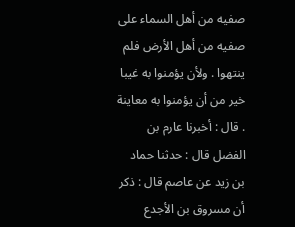صفيه من أهل السماء على صفيه من أهل الأرض فلم ينتهوا . ولأن يؤمنوا به غيبا خير من أن يؤمنوا به معاينة . قال : أخبرنا عارم بن الفضل قال : حدثنا حماد بن زيد عن عاصم قال : ذكر أن مسروق بن الأجدع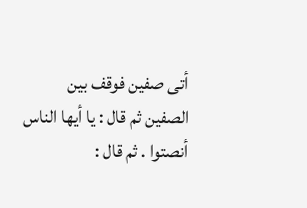أتى صفين فوقف بين الصفين ثم قال : يا أيها الناس أنصتوا . ثم قال :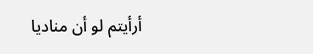أرأيتم لو أن مناديا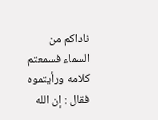ناداكم من السماء فسمعتم كلامه ورأيتموه فقال : إن الله